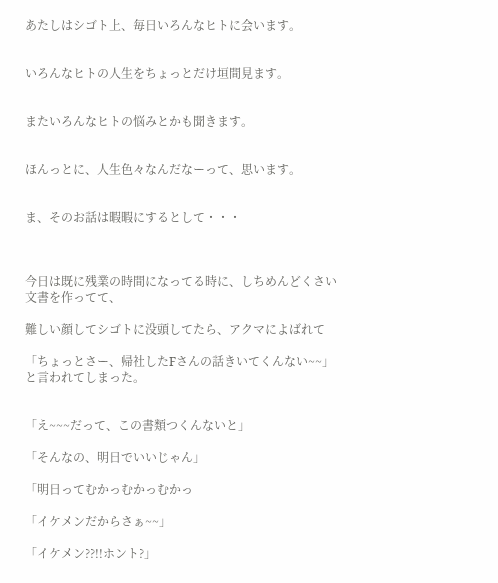あたしはシゴト上、毎日いろんなヒトに会います。


いろんなヒトの人生をちょっとだけ垣間見ます。


またいろんなヒトの悩みとかも聞きます。


ほんっとに、人生色々なんだなーって、思います。


ま、そのお話は暇暇にするとして・・・



今日は既に残業の時間になってる時に、しちめんどくさい文書を作ってて、

難しい顔してシゴトに没頭してたら、アクマによばれて

「ちょっとさー、帰社したFさんの話きいてくんない~~」と言われてしまった。


「え~~~だって、この書類つくんないと」

「そんなの、明日でいいじゃん」

「明日ってむかっむかっむかっ

「イケメンだからさぁ~~」

「イケメン??!!ホント?」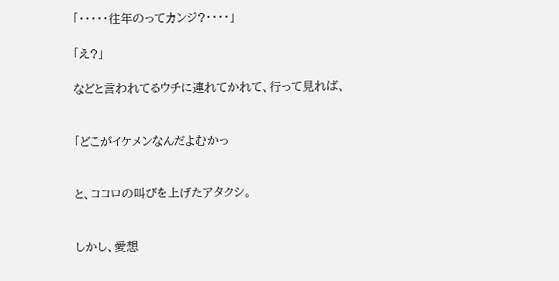「・・・・・往年のってカンジ?・・・・」

「え?」

などと言われてるウチに連れてかれて、行って見れば、


「どこがイケメンなんだよむかっ


と、ココロの叫びを上げたアタクシ。


しかし、愛想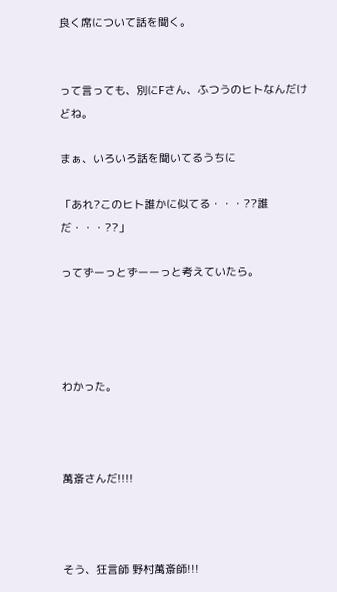良く席について話を聞く。


って言っても、別にFさん、ふつうのヒトなんだけどね。

まぁ、いろいろ話を聞いてるうちに

「あれ?このヒト誰かに似てる・・・??誰だ・・・??」

ってずーっとずーーっと考えていたら。




わかった。



萬斎さんだ!!!!



そう、狂言師 野村萬斎師!!!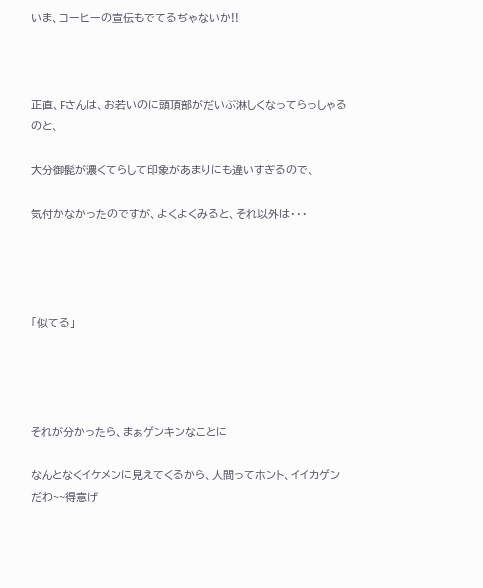いま、コーヒーの宣伝もでてるぢゃないか!!



正直、Fさんは、お若いのに頭頂部がだいぶ淋しくなってらっしゃるのと、

大分御髭が濃くてらして印象があまりにも違いすぎるので、

気付かなかったのですが、よくよくみると、それ以外は・・・




「似てる」




それが分かったら、まぁゲンキンなことに

なんとなくイケメンに見えてくるから、人間ってホント、イイカゲンだわ~~得意げ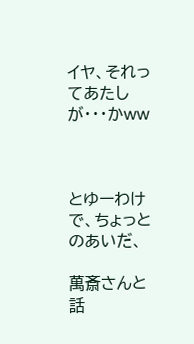イヤ、それってあたしが・・・かww



とゆーわけで、ちょっとのあいだ、

萬斎さんと話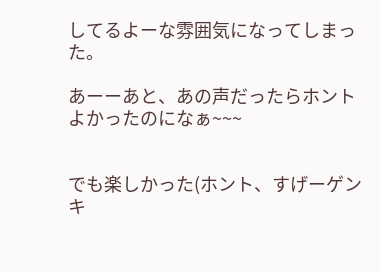してるよーな雰囲気になってしまった。

あーーあと、あの声だったらホントよかったのになぁ~~~


でも楽しかった(ホント、すげーゲンキ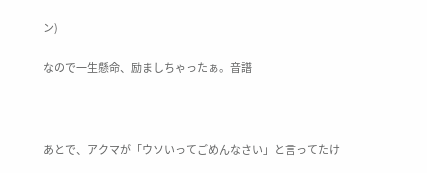ン)

なので一生懸命、励ましちゃったぁ。音譜



あとで、アクマが「ウソいってごめんなさい」と言ってたけ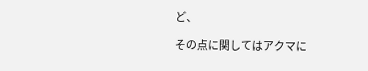ど、

その点に関してはアクマに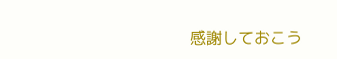感謝しておこう